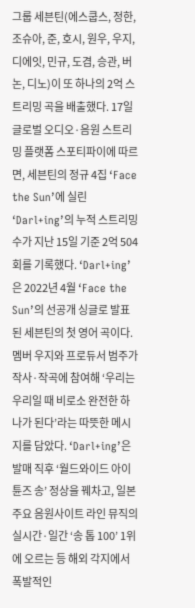그룹 세븐틴(에스쿱스, 정한, 조슈아, 준, 호시, 원우, 우지, 디에잇, 민규, 도겸, 승관, 버논, 디노)이 또 하나의 2억 스트리밍 곡을 배출했다. 17일 글로벌 오디오·음원 스트리밍 플랫폼 스포티파이에 따르면, 세븐틴의 정규 4집 ‘Face the Sun’에 실린 ‘Darl+ing’의 누적 스트리밍 수가 지난 15일 기준 2억 504회를 기록했다. ‘Darl+ing’은 2022년 4월 ‘Face the Sun’의 선공개 싱글로 발표된 세븐틴의 첫 영어 곡이다. 멤버 우지와 프로듀서 범주가 작사·작곡에 참여해 ‘우리는 우리일 때 비로소 완전한 하나가 된다’라는 따뜻한 메시지를 담았다. ‘Darl+ing’은 발매 직후 ‘월드와이드 아이튠즈 송’ 정상을 꿰차고, 일본 주요 음원사이트 라인 뮤직의 실시간·일간 ‘송 톱 100’ 1위에 오르는 등 해외 각지에서 폭발적인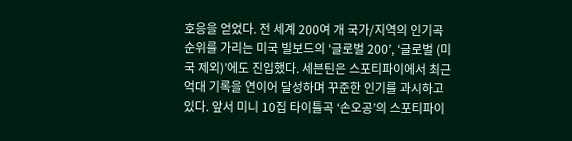호응을 얻었다. 전 세계 200여 개 국가/지역의 인기곡 순위를 가리는 미국 빌보드의 ‘글로벌 200’, ‘글로벌 (미국 제외)’에도 진입했다. 세븐틴은 스포티파이에서 최근 억대 기록을 연이어 달성하며 꾸준한 인기를 과시하고 있다. 앞서 미니 10집 타이틀곡 ‘손오공’의 스포티파이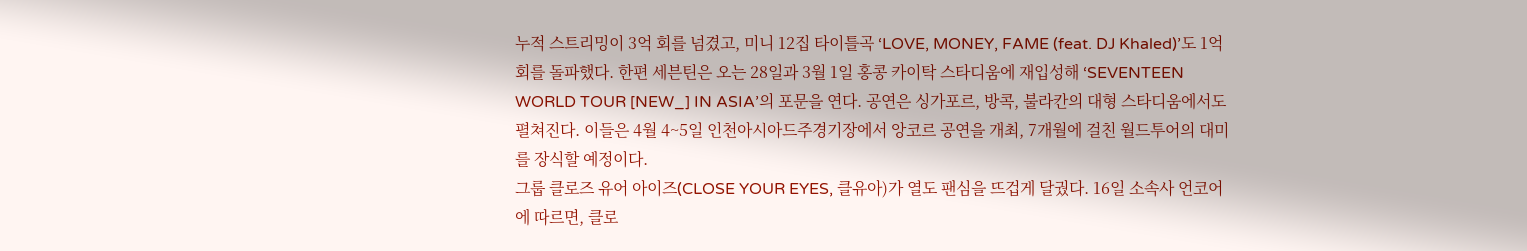누적 스트리밍이 3억 회를 넘겼고, 미니 12집 타이틀곡 ‘LOVE, MONEY, FAME (feat. DJ Khaled)’도 1억 회를 돌파했다. 한편 세븐틴은 오는 28일과 3월 1일 홍콩 카이탁 스타디움에 재입성해 ‘SEVENTEEN WORLD TOUR [NEW_] IN ASIA’의 포문을 연다. 공연은 싱가포르, 방콕, 불라칸의 대형 스타디움에서도 펼쳐진다. 이들은 4월 4~5일 인천아시아드주경기장에서 앙코르 공연을 개최, 7개월에 걸친 월드투어의 대미를 장식할 예정이다.
그룹 클로즈 유어 아이즈(CLOSE YOUR EYES, 클유아)가 열도 팬심을 뜨겁게 달궜다. 16일 소속사 언코어에 따르면, 클로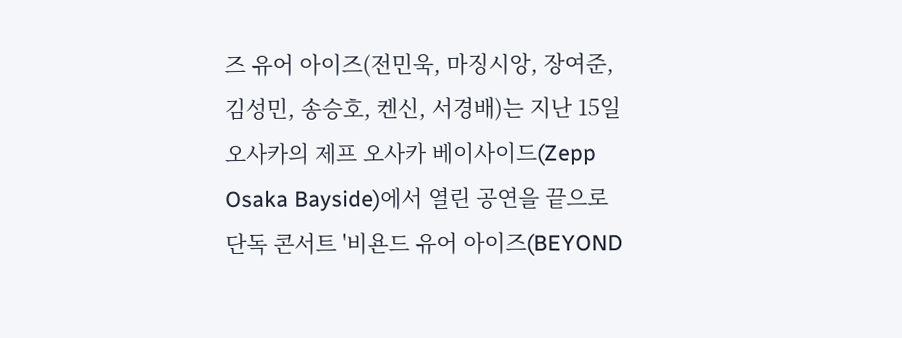즈 유어 아이즈(전민욱, 마징시앙, 장여준, 김성민, 송승호, 켄신, 서경배)는 지난 15일 오사카의 제프 오사카 베이사이드(Zepp Osaka Bayside)에서 열린 공연을 끝으로 단독 콘서트 '비욘드 유어 아이즈(BEYOND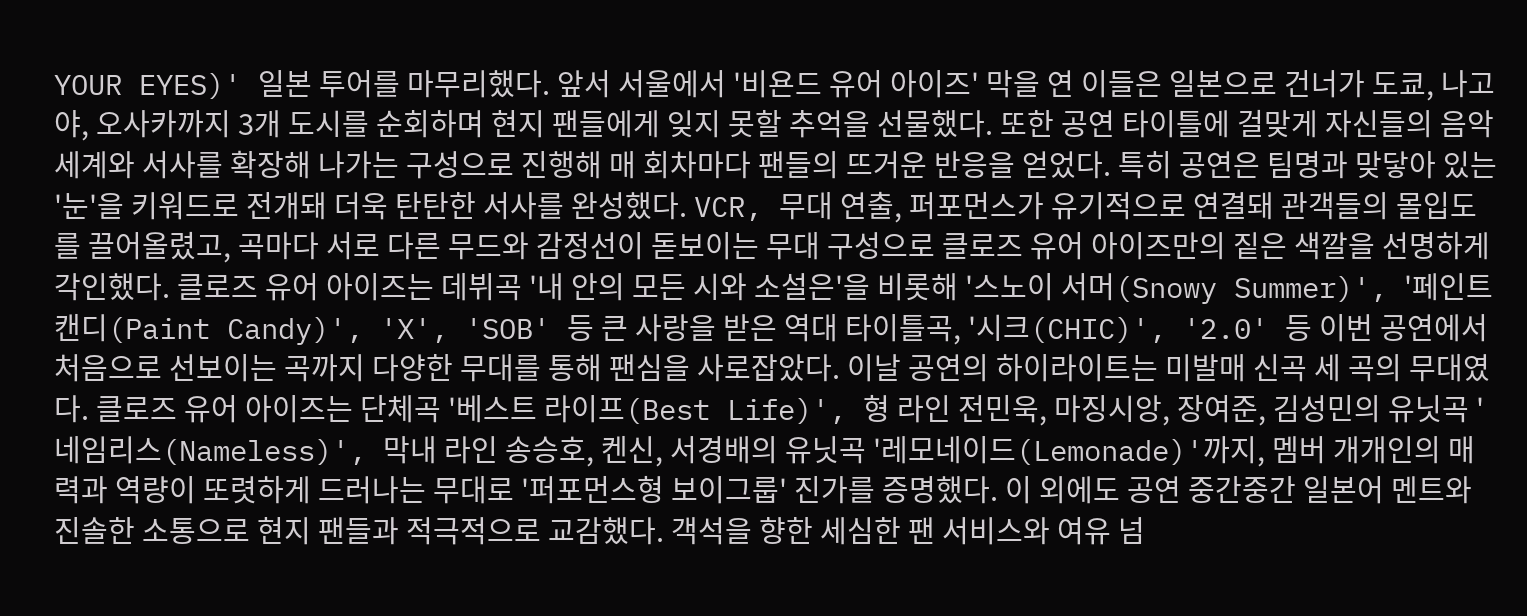YOUR EYES)' 일본 투어를 마무리했다. 앞서 서울에서 '비욘드 유어 아이즈' 막을 연 이들은 일본으로 건너가 도쿄, 나고야, 오사카까지 3개 도시를 순회하며 현지 팬들에게 잊지 못할 추억을 선물했다. 또한 공연 타이틀에 걸맞게 자신들의 음악 세계와 서사를 확장해 나가는 구성으로 진행해 매 회차마다 팬들의 뜨거운 반응을 얻었다. 특히 공연은 팀명과 맞닿아 있는 '눈'을 키워드로 전개돼 더욱 탄탄한 서사를 완성했다. VCR, 무대 연출, 퍼포먼스가 유기적으로 연결돼 관객들의 몰입도를 끌어올렸고, 곡마다 서로 다른 무드와 감정선이 돋보이는 무대 구성으로 클로즈 유어 아이즈만의 짙은 색깔을 선명하게 각인했다. 클로즈 유어 아이즈는 데뷔곡 '내 안의 모든 시와 소설은'을 비롯해 '스노이 서머(Snowy Summer)', '페인트 캔디(Paint Candy)', 'X', 'SOB' 등 큰 사랑을 받은 역대 타이틀곡, '시크(CHIC)', '2.0' 등 이번 공연에서 처음으로 선보이는 곡까지 다양한 무대를 통해 팬심을 사로잡았다. 이날 공연의 하이라이트는 미발매 신곡 세 곡의 무대였다. 클로즈 유어 아이즈는 단체곡 '베스트 라이프(Best Life)', 형 라인 전민욱, 마징시앙, 장여준, 김성민의 유닛곡 '네임리스(Nameless)', 막내 라인 송승호, 켄신, 서경배의 유닛곡 '레모네이드(Lemonade)'까지, 멤버 개개인의 매력과 역량이 또렷하게 드러나는 무대로 '퍼포먼스형 보이그룹' 진가를 증명했다. 이 외에도 공연 중간중간 일본어 멘트와 진솔한 소통으로 현지 팬들과 적극적으로 교감했다. 객석을 향한 세심한 팬 서비스와 여유 넘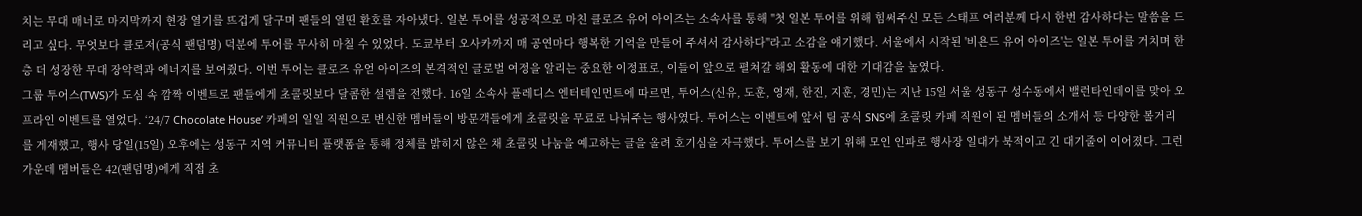치는 무대 매너로 마지막까지 현장 열기를 뜨겁게 달구며 팬들의 열띤 환호를 자아냈다. 일본 투어를 성공적으로 마친 클로즈 유어 아이즈는 소속사를 통해 "첫 일본 투어를 위해 힘써주신 모든 스태프 여러분께 다시 한번 감사하다는 말씀을 드리고 싶다. 무엇보다 클로저(공식 팬덤명) 덕분에 투어를 무사히 마칠 수 있었다. 도쿄부터 오사카까지 매 공연마다 행복한 기억을 만들어 주셔서 감사하다"라고 소감을 얘기했다. 서울에서 시작된 '비욘드 유어 아이즈'는 일본 투어를 거치며 한층 더 성장한 무대 장악력과 에너지를 보여줬다. 이번 투어는 클로즈 유얻 아이즈의 본격적인 글로벌 여정을 알리는 중요한 이정표로, 이들이 앞으로 펼쳐갈 해외 활동에 대한 기대감을 높였다.
그룹 투어스(TWS)가 도심 속 깜짝 이벤트로 팬들에게 초콜릿보다 달콤한 설렘을 전했다. 16일 소속사 플레디스 엔터테인먼트에 따르면, 투어스(신유, 도훈, 영재, 한진, 지훈, 경민)는 지난 15일 서울 성동구 성수동에서 밸런타인데이를 맞아 오프라인 이벤트를 열었다. ‘24/7 Chocolate House’ 카페의 일일 직원으로 변신한 멤버들이 방문객들에게 초콜릿을 무료로 나눠주는 행사였다. 투어스는 이벤트에 앞서 팀 공식 SNS에 초콜릿 카페 직원이 된 멤버들의 소개서 등 다양한 볼거리를 게재했고, 행사 당일(15일) 오후에는 성동구 지역 커뮤니티 플랫폼을 통해 정체를 밝히지 않은 채 초콜릿 나눔을 예고하는 글을 올려 호기심을 자극했다. 투어스를 보기 위해 모인 인파로 행사장 일대가 북적이고 긴 대기줄이 이어졌다. 그런 가운데 멤버들은 42(팬덤명)에게 직접 초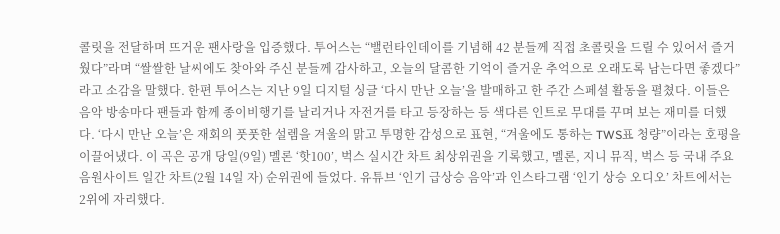콜릿을 전달하며 뜨거운 팬사랑을 입증했다. 투어스는 “밸런타인데이를 기념해 42 분들께 직접 초콜릿을 드릴 수 있어서 즐거웠다”라며 “쌀쌀한 날씨에도 찾아와 주신 분들께 감사하고, 오늘의 달콤한 기억이 즐거운 추억으로 오래도록 남는다면 좋겠다”라고 소감을 말했다. 한편 투어스는 지난 9일 디지털 싱글 ‘다시 만난 오늘’을 발매하고 한 주간 스페셜 활동을 펼쳤다. 이들은 음악 방송마다 팬들과 함께 종이비행기를 날리거나 자전거를 타고 등장하는 등 색다른 인트로 무대를 꾸며 보는 재미를 더했다. ‘다시 만난 오늘’은 재회의 풋풋한 설렘을 겨울의 맑고 투명한 감성으로 표현, “겨울에도 통하는 TWS표 청량”이라는 호평을 이끌어냈다. 이 곡은 공개 당일(9일) 멜론 ‘핫100’, 벅스 실시간 차트 최상위권을 기록했고, 멜론, 지니 뮤직, 벅스 등 국내 주요 음원사이트 일간 차트(2월 14일 자) 순위권에 들었다. 유튜브 ‘인기 급상승 음악’과 인스타그램 ‘인기 상승 오디오’ 차트에서는 2위에 자리했다.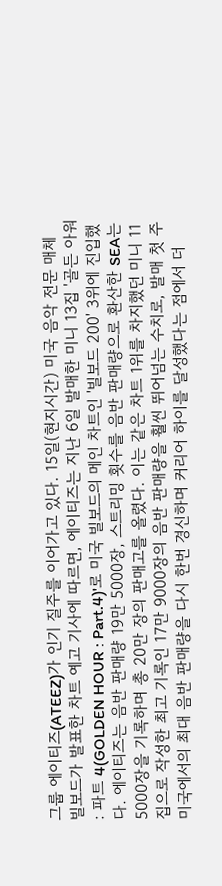그룹 에이티즈(ATEEZ)가 인기 질주를 이어가고 있다. 15일(현지시간) 미국 음악 전문 매체 빌보드가 발표한 차트 예고 기사에 따르면, 에이티즈는 지난 6일 발매한 미니 13집 '골든 아워 : 파트 4(GOLDEN HOUR : Part.4)'로 미국 빌보드의 메인 차트인 '빌보드 200' 3위에 진입했다. 에이티즈는 음반 판매량 19만 5000장, 스트리밍 횟수를 음반 판매량으로 환산한 SEA는 5000장을 기록하며 총 20만 장의 판매고를 올렸다. 이는 같은 차트 1위를 차지했던 미니 11집으로 작성한 최고 기록인 17만 9000장의 음반 판매량을 훨씬 뛰어넘는 수치로, 발매 첫 주 미국에서의 최대 음반 판매량을 다시 한번 경신하며 커리어 하이를 달성했다는 점에서 더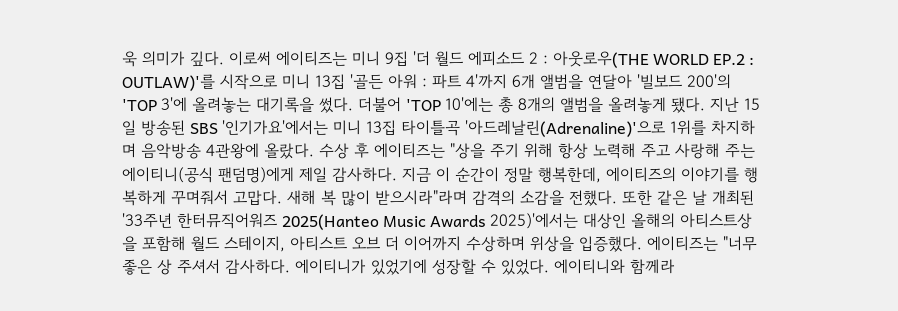욱 의미가 깊다. 이로써 에이티즈는 미니 9집 '더 월드 에피소드 2 : 아웃로우(THE WORLD EP.2 : OUTLAW)'를 시작으로 미니 13집 '골든 아워 : 파트 4'까지 6개 앨범을 연달아 '빌보드 200'의 'TOP 3'에 올려놓는 대기록을 썼다. 더불어 'TOP 10'에는 총 8개의 앨범을 올려놓게 됐다. 지난 15일 방송된 SBS '인기가요'에서는 미니 13집 타이틀곡 '아드레날린(Adrenaline)'으로 1위를 차지하며 음악방송 4관왕에 올랐다. 수상 후 에이티즈는 "상을 주기 위해 항상 노력해 주고 사랑해 주는 에이티니(공식 팬덤명)에게 제일 감사하다. 지금 이 순간이 정말 행복한데, 에이티즈의 이야기를 행복하게 꾸며줘서 고맙다. 새해 복 많이 받으시라"라며 감격의 소감을 전했다. 또한 같은 날 개최된 '33주년 한터뮤직어워즈 2025(Hanteo Music Awards 2025)'에서는 대상인 올해의 아티스트상을 포함해 월드 스테이지, 아티스트 오브 더 이어까지 수상하며 위상을 입증했다. 에이티즈는 "너무 좋은 상 주셔서 감사하다. 에이티니가 있었기에 성장할 수 있었다. 에이티니와 함께라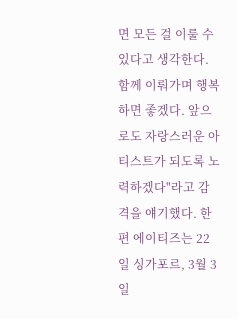면 모든 걸 이룰 수 있다고 생각한다. 함께 이뤄가며 행복하면 좋겠다. 앞으로도 자랑스러운 아티스트가 되도록 노력하겠다"라고 감격을 얘기했다. 한편 에이티즈는 22일 싱가포르, 3월 3일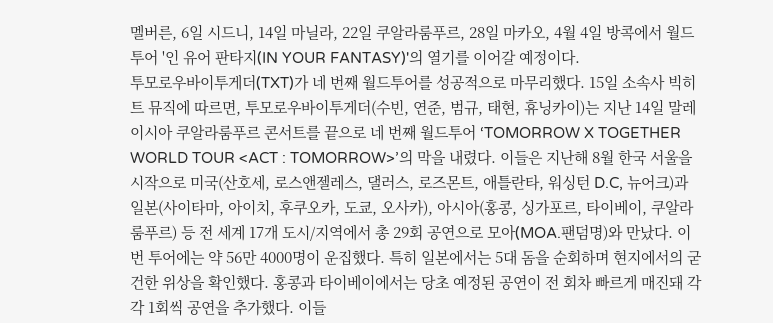멜버른, 6일 시드니, 14일 마닐라, 22일 쿠알라룸푸르, 28일 마카오, 4월 4일 방콕에서 월드 투어 '인 유어 판타지(IN YOUR FANTASY)'의 열기를 이어갈 예정이다.
투모로우바이투게더(TXT)가 네 번째 월드투어를 성공적으로 마무리했다. 15일 소속사 빅히트 뮤직에 따르면, 투모로우바이투게더(수빈, 연준, 범규, 태현, 휴닝카이)는 지난 14일 말레이시아 쿠알라룸푸르 콘서트를 끝으로 네 번째 월드투어 ‘TOMORROW X TOGETHER WORLD TOUR <ACT : TOMORROW>’의 막을 내렸다. 이들은 지난해 8월 한국 서울을 시작으로 미국(산호세, 로스앤젤레스, 댈러스, 로즈몬트, 애틀란타, 워싱턴 D.C, 뉴어크)과 일본(사이타마, 아이치, 후쿠오카, 도쿄, 오사카), 아시아(홍콩, 싱가포르, 타이베이, 쿠알라룸푸르) 등 전 세계 17개 도시/지역에서 총 29회 공연으로 모아(MOA.팬덤명)와 만났다. 이번 투어에는 약 56만 4000명이 운집했다. 특히 일본에서는 5대 돔을 순회하며 현지에서의 굳건한 위상을 확인했다. 홍콩과 타이베이에서는 당초 예정된 공연이 전 회차 빠르게 매진돼 각각 1회씩 공연을 추가했다. 이들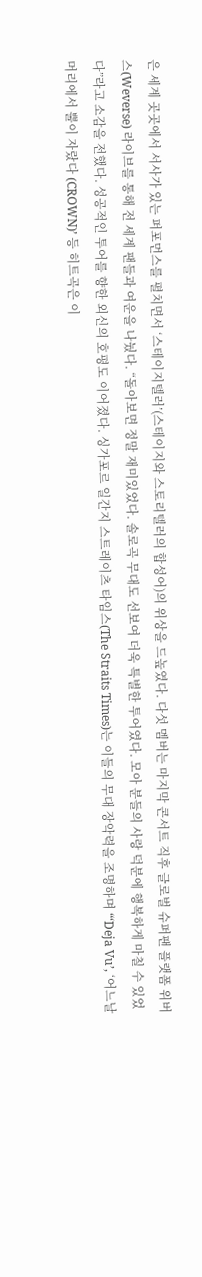은 세계 곳곳에서 서사가 있는 퍼포먼스를 펼치면서 ‘스테이지텔러’(스테이지와 스토리텔러의 합성어)의 위상을 드높였다. 다섯 멤버는 마지막 콘서트 직후 글로벌 슈퍼팬 플랫폼 위버스(Weverse) 라이브를 통해 전 세계 팬들과 여운을 나눴다. “돌아보면 정말 재미있었다. 솔로곡 무대도 선보여 더욱 특별한 투어였다. 모아 분들의 사랑 덕분에 행복하게 마칠 수 있었다”라고 소감을 전했다. 성공적인 투어를 향한 외신의 호평도 이어졌다. 싱가포르 일간지 스트레이츠 타임스(The Straits Times)는 이들의 무대 장악력을 조명하며 “‘Deja Vu’, ‘어느날 머리에서 뿔이 자랐다 (CROWN)’ 등 히트곡은 이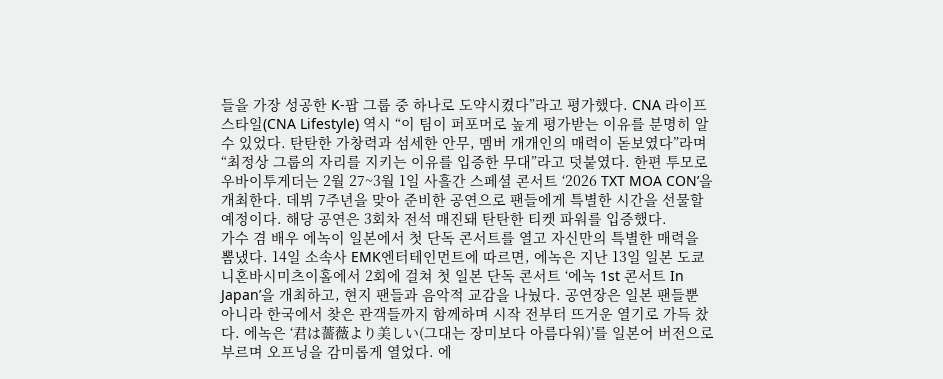들을 가장 성공한 K-팝 그룹 중 하나로 도약시켰다”라고 평가했다. CNA 라이프스타일(CNA Lifestyle) 역시 “이 팀이 퍼포머로 높게 평가받는 이유를 분명히 알 수 있었다. 탄탄한 가창력과 섬세한 안무, 멤버 개개인의 매력이 돋보였다”라며 “최정상 그룹의 자리를 지키는 이유를 입증한 무대”라고 덧붙였다. 한편 투모로우바이투게더는 2월 27~3월 1일 사흘간 스페셜 콘서트 ‘2026 TXT MOA CON’을 개최한다. 데뷔 7주년을 맞아 준비한 공연으로 팬들에게 특별한 시간을 선물할 예정이다. 해당 공연은 3회차 전석 매진돼 탄탄한 티켓 파워를 입증했다.
가수 겸 배우 에녹이 일본에서 첫 단독 콘서트를 열고 자신만의 특별한 매력을 뽐냈다. 14일 소속사 EMK엔터테인먼트에 따르면, 에녹은 지난 13일 일본 도쿄 니혼바시미츠이홀에서 2회에 걸쳐 첫 일본 단독 콘서트 ‘에녹 1st 콘서트 In Japan’을 개최하고, 현지 팬들과 음악적 교감을 나눴다. 공연장은 일본 팬들뿐 아니라 한국에서 찾은 관객들까지 함께하며 시작 전부터 뜨거운 열기로 가득 찼다. 에녹은 ‘君は薔薇より美しい(그대는 장미보다 아름다워)’를 일본어 버전으로 부르며 오프닝을 감미롭게 열었다. 에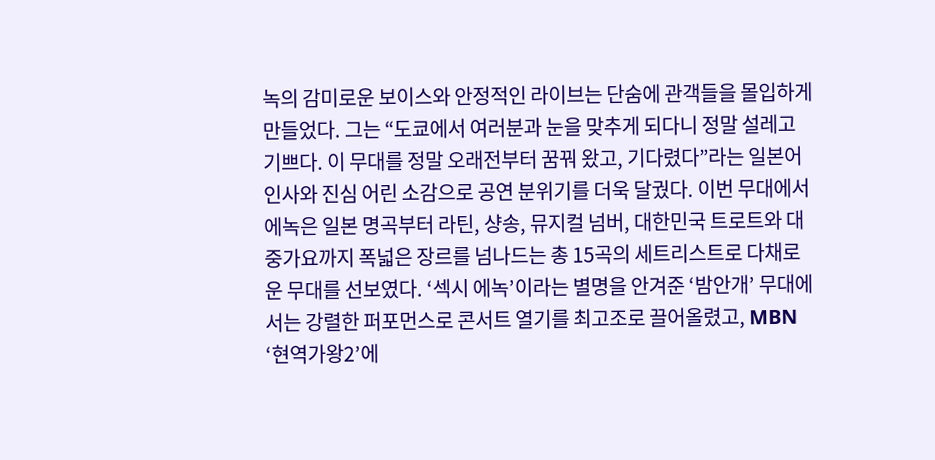녹의 감미로운 보이스와 안정적인 라이브는 단숨에 관객들을 몰입하게 만들었다. 그는 “도쿄에서 여러분과 눈을 맞추게 되다니 정말 설레고 기쁘다. 이 무대를 정말 오래전부터 꿈꿔 왔고, 기다렸다”라는 일본어 인사와 진심 어린 소감으로 공연 분위기를 더욱 달궜다. 이번 무대에서 에녹은 일본 명곡부터 라틴, 샹송, 뮤지컬 넘버, 대한민국 트로트와 대중가요까지 폭넓은 장르를 넘나드는 총 15곡의 세트리스트로 다채로운 무대를 선보였다. ‘섹시 에녹’이라는 별명을 안겨준 ‘밤안개’ 무대에서는 강렬한 퍼포먼스로 콘서트 열기를 최고조로 끌어올렸고, MBN ‘현역가왕2’에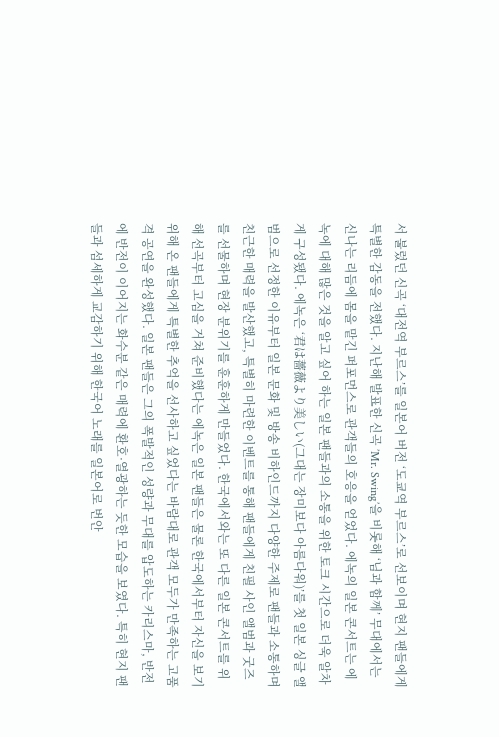서 불렀던 신곡 ‘대전역 부르스’를 일본어 버전 ‘도쿄역 부르스’로 선보이며 현지 팬들에게 특별한 감동을 전했다. 지난해 발표한 신곡 ’Mr. Swing’을 비롯해 ‘님과 함께’ 무대에서는 신나는 리듬에 몸을 맡긴 퍼포먼스로 관객들의 호응을 얻었다. 에녹의 일본 콘서트는 에녹에 대해 많은 것을 알고 싶어 하는 일본 팬들과의 소통을 위한 토크 시간으로 더욱 알차게 구성됐다. 에녹은 ‘君は薔薇より美しい(그대는 장미보다 아름다워)’를 첫 일본 싱글 앨범으로 선정한 이유부터 일본 문화 및 방송 비하인드까지 다양한 주제로 팬들과 소통하며 친근한 매력을 발산했고, 특별히 마련한 이벤트를 통해 팬들에게 친필 사인 앨범과 굿즈를 선물하며 현장 분위기를 훈훈하게 만들었다. 한국에서와는 또 다른 일본 콘서트를 위해 선곡부터 고심을 거쳐 준비했다는 에녹은 일본 팬들은 물론 한국에서부터 자신을 보기 위해 온 팬들에게 특별한 추억을 선사하고 싶었다는 바람대로 관객 모두가 만족하는 고품격 공연을 완성했다. 일본 팬들은 그의 폭발적인 성량과 무대를 압도하는 카리스마, 반전에 반전이 이어지는 화수분 같은 매력에 환호·열광하는 듯한 모습을 보였다. 특히 현지 팬들과 섬세하게 교감하기 위해 한국어 노래를 일본어로 번안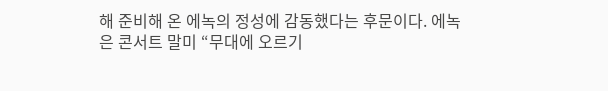해 준비해 온 에녹의 정성에 감동했다는 후문이다. 에녹은 콘서트 말미 “무대에 오르기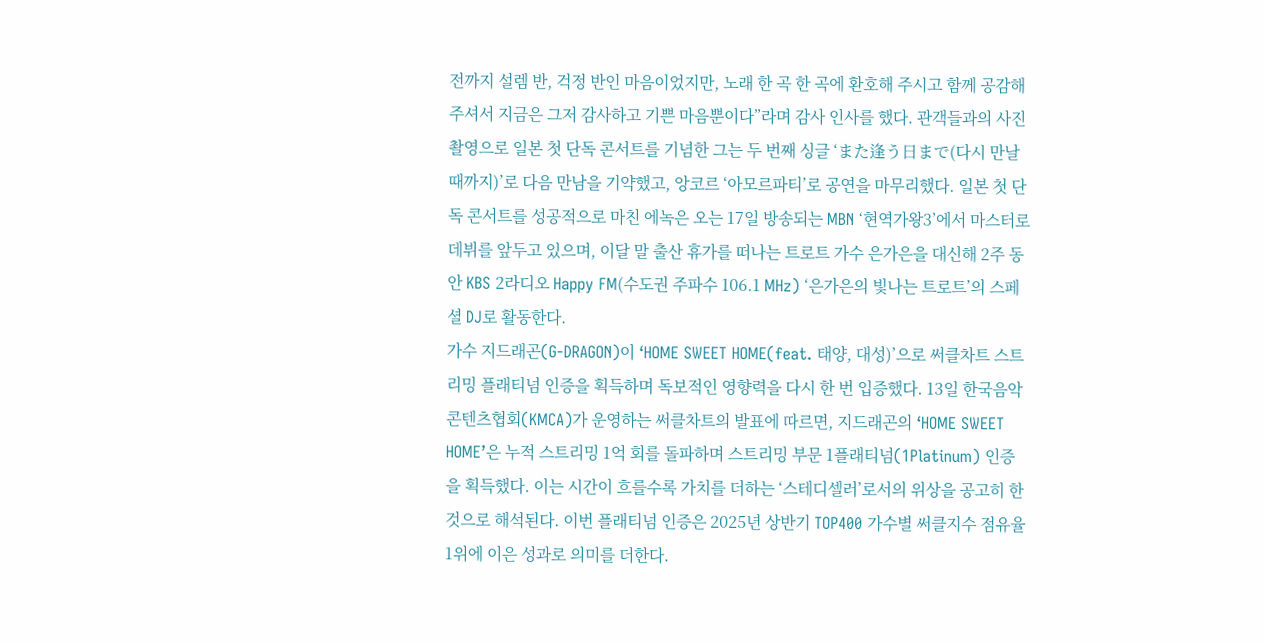전까지 설렘 반, 걱정 반인 마음이었지만, 노래 한 곡 한 곡에 환호해 주시고 함께 공감해 주셔서 지금은 그저 감사하고 기쁜 마음뿐이다”라며 감사 인사를 했다. 관객들과의 사진 촬영으로 일본 첫 단독 콘서트를 기념한 그는 두 번째 싱글 ‘また逢う⽇まで(다시 만날 때까지)’로 다음 만남을 기약했고, 앙코르 ‘아모르파티’로 공연을 마무리했다. 일본 첫 단독 콘서트를 성공적으로 마친 에녹은 오는 17일 방송되는 MBN ‘현역가왕3’에서 마스터로 데뷔를 앞두고 있으며, 이달 말 출산 휴가를 떠나는 트로트 가수 은가은을 대신해 2주 동안 KBS 2라디오 Happy FM(수도권 주파수 106.1 MHz) ‘은가은의 빛나는 트로트’의 스페셜 DJ로 활동한다.
가수 지드래곤(G-DRAGON)이 ‘HOME SWEET HOME(feat. 태양, 대성)’으로 써클차트 스트리밍 플래티넘 인증을 획득하며 독보적인 영향력을 다시 한 번 입증했다. 13일 한국음악콘텐츠협회(KMCA)가 운영하는 써클차트의 발표에 따르면, 지드래곤의 ‘HOME SWEET HOME’은 누적 스트리밍 1억 회를 돌파하며 스트리밍 부문 1플래티넘(1Platinum) 인증을 획득했다. 이는 시간이 흐를수록 가치를 더하는 ‘스테디셀러’로서의 위상을 공고히 한 것으로 해석된다. 이번 플래티넘 인증은 2025년 상반기 TOP400 가수별 써클지수 점유율 1위에 이은 성과로 의미를 더한다.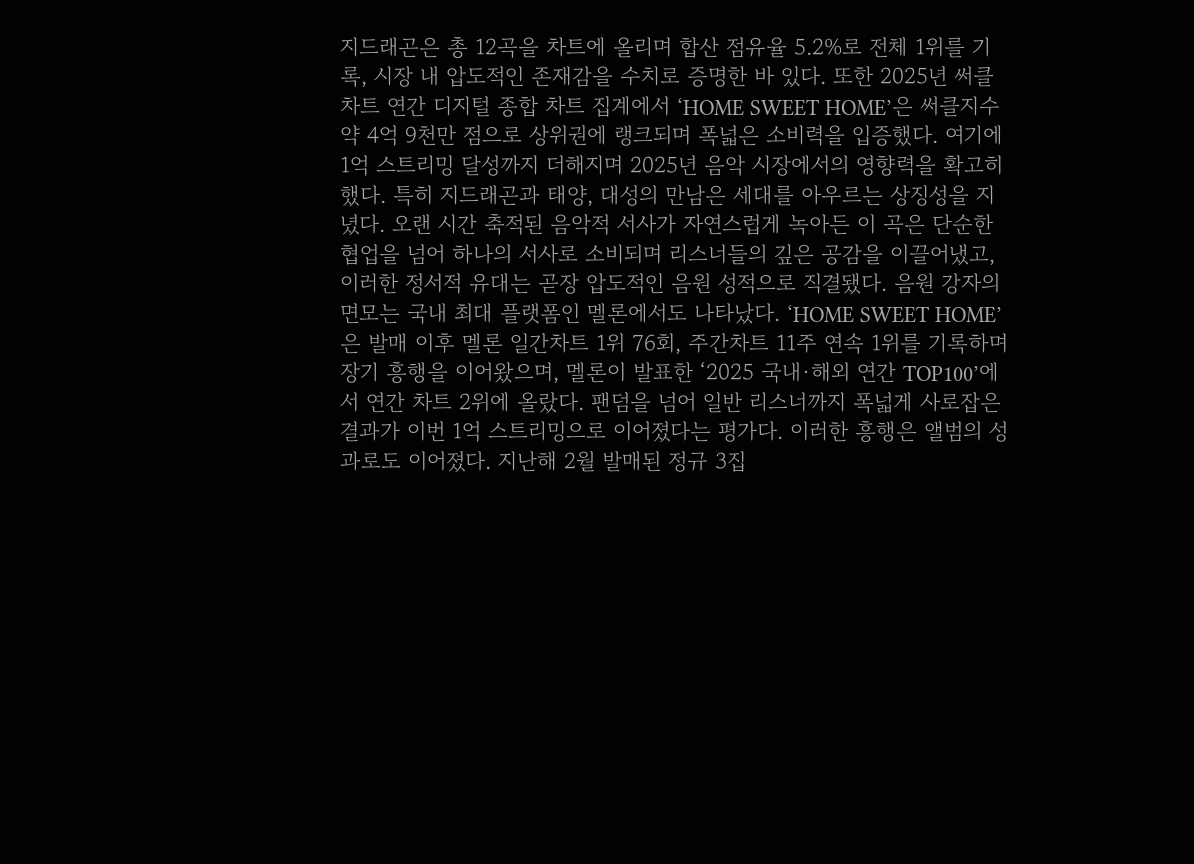지드래곤은 총 12곡을 차트에 올리며 합산 점유율 5.2%로 전체 1위를 기록, 시장 내 압도적인 존재감을 수치로 증명한 바 있다. 또한 2025년 써클차트 연간 디지털 종합 차트 집계에서 ‘HOME SWEET HOME’은 써클지수 약 4억 9천만 점으로 상위권에 랭크되며 폭넓은 소비력을 입증했다. 여기에 1억 스트리밍 달성까지 더해지며 2025년 음악 시장에서의 영향력을 확고히 했다. 특히 지드래곤과 태양, 대성의 만남은 세대를 아우르는 상징성을 지녔다. 오랜 시간 축적된 음악적 서사가 자연스럽게 녹아든 이 곡은 단순한 협업을 넘어 하나의 서사로 소비되며 리스너들의 깊은 공감을 이끌어냈고, 이러한 정서적 유대는 곧장 압도적인 음원 성적으로 직결됐다. 음원 강자의 면모는 국내 최대 플랫폼인 멜론에서도 나타났다. ‘HOME SWEET HOME’은 발매 이후 멜론 일간차트 1위 76회, 주간차트 11주 연속 1위를 기록하며 장기 흥행을 이어왔으며, 멜론이 발표한 ‘2025 국내·해외 연간 TOP100’에서 연간 차트 2위에 올랐다. 팬덤을 넘어 일반 리스너까지 폭넓게 사로잡은 결과가 이번 1억 스트리밍으로 이어졌다는 평가다. 이러한 흥행은 앨범의 성과로도 이어졌다. 지난해 2월 발매된 정규 3집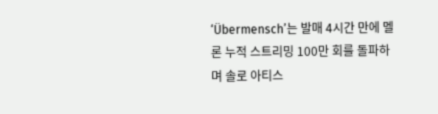‘Übermensch’는 발매 4시간 만에 멜론 누적 스트리밍 100만 회를 돌파하며 솔로 아티스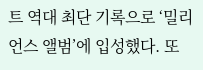트 역대 최단 기록으로 ‘밀리언스 앨범’에 입성했다. 또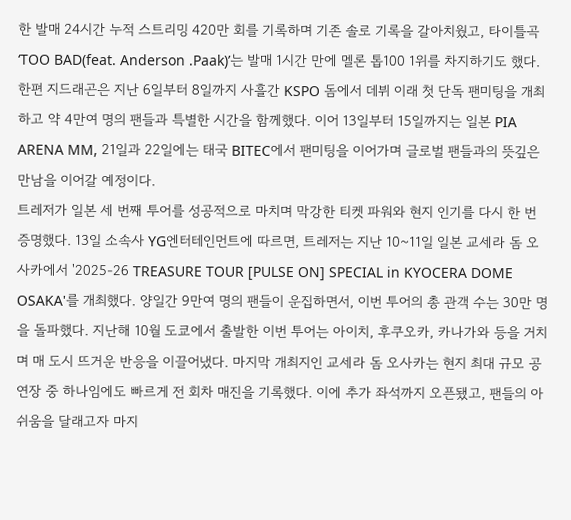한 발매 24시간 누적 스트리밍 420만 회를 기록하며 기존 솔로 기록을 갈아치웠고, 타이틀곡 ‘TOO BAD(feat. Anderson .Paak)’는 발매 1시간 만에 멜론 톱100 1위를 차지하기도 했다. 한편 지드래곤은 지난 6일부터 8일까지 사흘간 KSPO 돔에서 데뷔 이래 첫 단독 팬미팅을 개최하고 약 4만여 명의 팬들과 특별한 시간을 함께했다. 이어 13일부터 15일까지는 일본 PIA ARENA MM, 21일과 22일에는 태국 BITEC에서 팬미팅을 이어가며 글로벌 팬들과의 뜻깊은 만남을 이어갈 예정이다.
트레저가 일본 세 번째 투어를 성공적으로 마치며 막강한 티켓 파워와 현지 인기를 다시 한 번 증명했다. 13일 소속사 YG엔터테인먼트에 따르면, 트레저는 지난 10~11일 일본 교세라 돔 오사카에서 '2025-26 TREASURE TOUR [PULSE ON] SPECIAL in KYOCERA DOME OSAKA'를 개최했다. 양일간 9만여 명의 팬들이 운집하면서, 이번 투어의 총 관객 수는 30만 명을 돌파했다. 지난해 10월 도쿄에서 출발한 이번 투어는 아이치, 후쿠오카, 카나가와 등을 거치며 매 도시 뜨거운 반응을 이끌어냈다. 마지막 개최지인 교세라 돔 오사카는 현지 최대 규모 공연장 중 하나임에도 빠르게 전 회차 매진을 기록했다. 이에 추가 좌석까지 오픈됐고, 팬들의 아쉬움을 달래고자 마지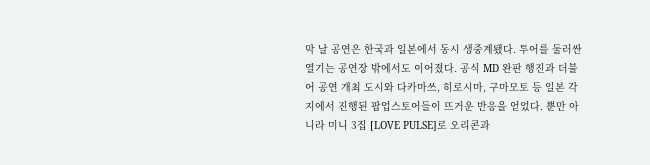막 날 공연은 한국과 일본에서 동시 생중계됐다. 투어를 둘러싼 열기는 공연장 밖에서도 이어졌다. 공식 MD 완판 행진과 더불어 공연 개최 도시와 다카마쓰, 히로시마, 구마모토 등 일본 각지에서 진행된 팝업스토어들이 뜨거운 반응을 얻었다. 뿐만 아니라 미니 3집 [LOVE PULSE]로 오리콘과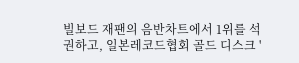빌보드 재팬의 음반차트에서 1위를 석권하고, 일본레코드협회 골드 디스크 '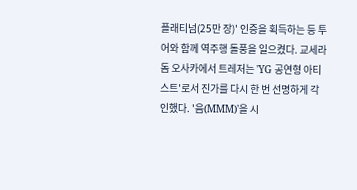플래티넘(25만 장)' 인증을 획득하는 등 투어와 함께 역주행 돌풍을 일으켰다. 교세라 돔 오사카에서 트레저는 'YG 공연형 아티스트'로서 진가를 다시 한 번 선명하게 각인했다. '음(MMM)'을 시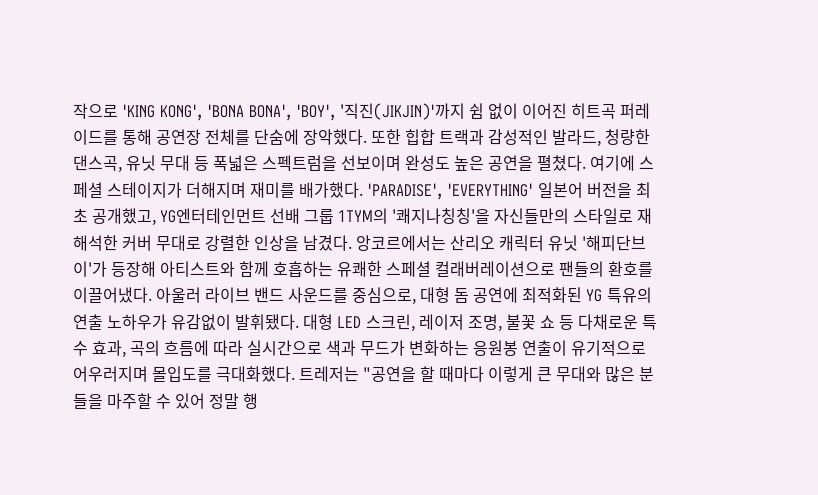작으로 'KING KONG', 'BONA BONA', 'BOY', '직진(JIKJIN)'까지 쉼 없이 이어진 히트곡 퍼레이드를 통해 공연장 전체를 단숨에 장악했다. 또한 힙합 트랙과 감성적인 발라드, 청량한 댄스곡, 유닛 무대 등 폭넓은 스펙트럼을 선보이며 완성도 높은 공연을 펼쳤다. 여기에 스페셜 스테이지가 더해지며 재미를 배가했다. 'PARADISE', 'EVERYTHING' 일본어 버전을 최초 공개했고, YG엔터테인먼트 선배 그룹 1TYM의 '쾌지나칭칭'을 자신들만의 스타일로 재해석한 커버 무대로 강렬한 인상을 남겼다. 앙코르에서는 산리오 캐릭터 유닛 '해피단브이'가 등장해 아티스트와 함께 호흡하는 유쾌한 스페셜 컬래버레이션으로 팬들의 환호를 이끌어냈다. 아울러 라이브 밴드 사운드를 중심으로, 대형 돔 공연에 최적화된 YG 특유의 연출 노하우가 유감없이 발휘됐다. 대형 LED 스크린, 레이저 조명, 불꽃 쇼 등 다채로운 특수 효과, 곡의 흐름에 따라 실시간으로 색과 무드가 변화하는 응원봉 연출이 유기적으로 어우러지며 몰입도를 극대화했다. 트레저는 "공연을 할 때마다 이렇게 큰 무대와 많은 분들을 마주할 수 있어 정말 행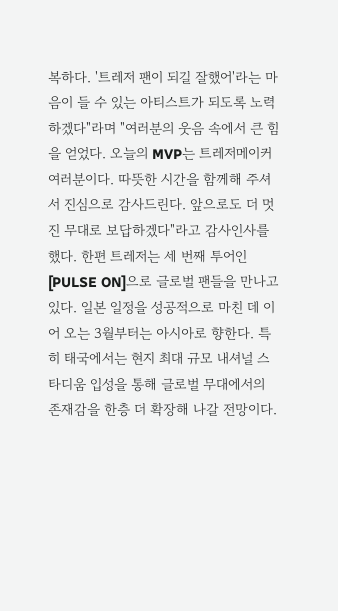복하다. '트레저 팬이 되길 잘했어'라는 마음이 들 수 있는 아티스트가 되도록 노력하겠다"라며 "여러분의 웃음 속에서 큰 힘을 얻었다. 오늘의 MVP는 트레저메이커 여러분이다. 따뜻한 시간을 함께해 주셔서 진심으로 감사드린다. 앞으로도 더 멋진 무대로 보답하겠다"라고 감사인사를 했다. 한편 트레저는 세 번째 투어인 [PULSE ON]으로 글로벌 팬들을 만나고 있다. 일본 일정을 성공적으로 마친 데 이어 오는 3월부터는 아시아로 향한다. 특히 태국에서는 현지 최대 규모 내셔널 스타디움 입성을 통해 글로벌 무대에서의 존재감을 한층 더 확장해 나갈 전망이다.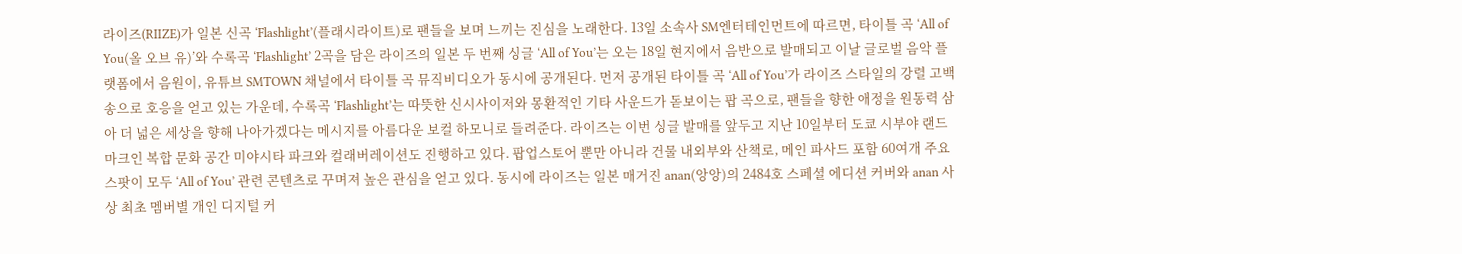라이즈(RIIZE)가 일본 신곡 ‘Flashlight’(플래시라이트)로 팬들을 보며 느끼는 진심을 노래한다. 13일 소속사 SM엔터테인먼트에 따르면, 타이틀 곡 ‘All of You(올 오브 유)’와 수록곡 ‘Flashlight’ 2곡을 담은 라이즈의 일본 두 번째 싱글 ‘All of You’는 오는 18일 현지에서 음반으로 발매되고 이날 글로벌 음악 플랫폼에서 음원이, 유튜브 SMTOWN 채널에서 타이틀 곡 뮤직비디오가 동시에 공개된다. 먼저 공개된 타이틀 곡 ‘All of You’가 라이즈 스타일의 강렬 고백송으로 호응을 얻고 있는 가운데, 수록곡 ‘Flashlight’는 따뜻한 신시사이저와 몽환적인 기타 사운드가 돋보이는 팝 곡으로, 팬들을 향한 애정을 원동력 삼아 더 넓은 세상을 향해 나아가겠다는 메시지를 아름다운 보컬 하모니로 들려준다. 라이즈는 이번 싱글 발매를 앞두고 지난 10일부터 도쿄 시부야 랜드마크인 복합 문화 공간 미야시타 파크와 컬래버레이션도 진행하고 있다. 팝업스토어 뿐만 아니라 건물 내외부와 산책로, 메인 파사드 포함 60여개 주요 스팟이 모두 ‘All of You’ 관련 콘텐츠로 꾸며져 높은 관심을 얻고 있다. 동시에 라이즈는 일본 매거진 anan(앙앙)의 2484호 스페셜 에디션 커버와 anan 사상 최초 멤버별 개인 디지털 커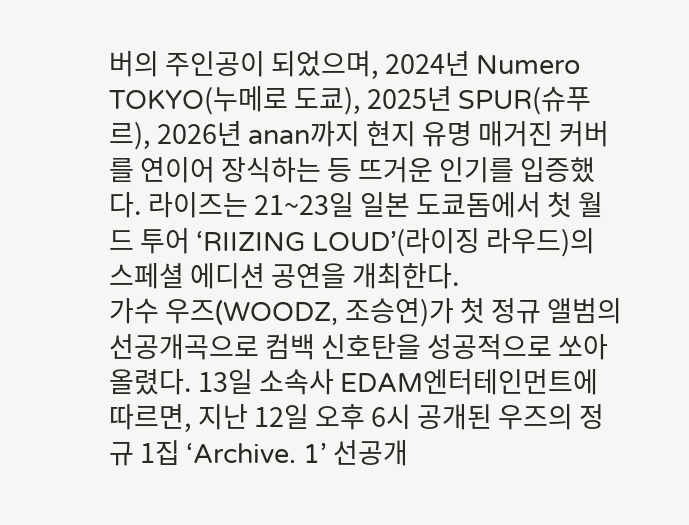버의 주인공이 되었으며, 2024년 Numero TOKYO(누메로 도쿄), 2025년 SPUR(슈푸르), 2026년 anan까지 현지 유명 매거진 커버를 연이어 장식하는 등 뜨거운 인기를 입증했다. 라이즈는 21~23일 일본 도쿄돔에서 첫 월드 투어 ‘RIIZING LOUD’(라이징 라우드)의 스페셜 에디션 공연을 개최한다.
가수 우즈(WOODZ, 조승연)가 첫 정규 앨범의 선공개곡으로 컴백 신호탄을 성공적으로 쏘아 올렸다. 13일 소속사 EDAM엔터테인먼트에 따르면, 지난 12일 오후 6시 공개된 우즈의 정규 1집 ‘Archive. 1’ 선공개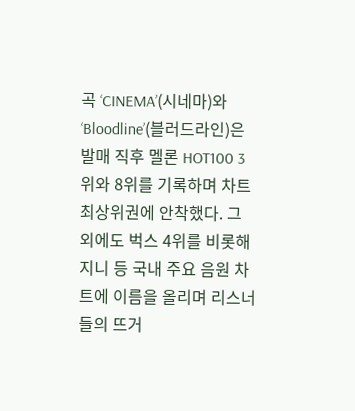곡 ‘CINEMA’(시네마)와 ‘Bloodline’(블러드라인)은 발매 직후 멜론 HOT100 3위와 8위를 기록하며 차트 최상위권에 안착했다. 그 외에도 벅스 4위를 비롯해 지니 등 국내 주요 음원 차트에 이름을 올리며 리스너들의 뜨거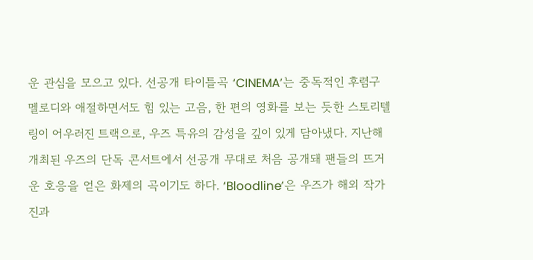운 관심을 모으고 있다. 선공개 타이틀곡 ‘CINEMA’는 중독적인 후렴구 멜로디와 애절하면서도 힘 있는 고음, 한 편의 영화를 보는 듯한 스토리텔링이 어우러진 트랙으로, 우즈 특유의 감성을 깊이 있게 담아냈다. 지난해 개최된 우즈의 단독 콘서트에서 선공개 무대로 처음 공개돼 팬들의 뜨거운 호응을 얻은 화제의 곡이기도 하다. ‘Bloodline’은 우즈가 해외 작가진과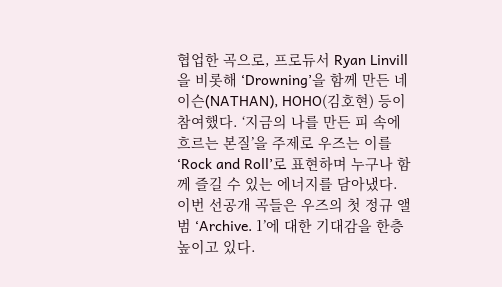협업한 곡으로, 프로듀서 Ryan Linvill을 비롯해 ‘Drowning’을 함께 만든 네이슨(NATHAN), HOHO(김호현) 등이 참여했다. ‘지금의 나를 만든 피 속에 흐르는 본질’을 주제로 우즈는 이를 ‘Rock and Roll’로 표현하며 누구나 함께 즐길 수 있는 에너지를 담아냈다. 이번 선공개 곡들은 우즈의 첫 정규 앨범 ‘Archive. 1’에 대한 기대감을 한층 높이고 있다.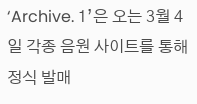‘Archive. 1’은 오는 3월 4일 각종 음원 사이트를 통해 정식 발매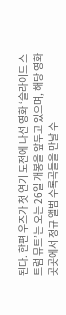된다. 한편 우즈가 첫 연기 도전에 나선 영화 ‘슬라이드 스트럼 뮤트’는 오는 26일 개봉을 앞두고 있으며, 해당 영화 곳곳에서 정규 앨범 수록곡들을 만날 수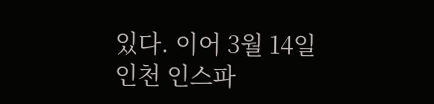있다. 이어 3월 14일 인천 인스파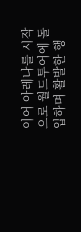이어 아레나를 시작으로 월드투어에 돌입하며 활발한 행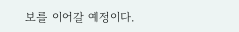보를 이어갈 예정이다.